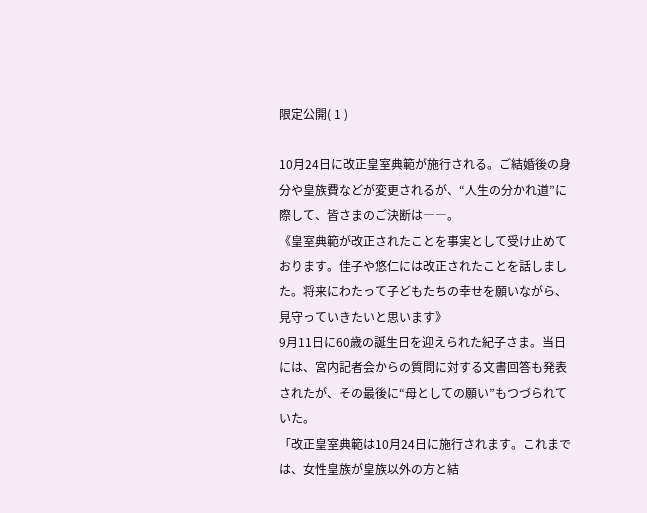限定公開( 1 )

10月24日に改正皇室典範が施行される。ご結婚後の身分や皇族費などが変更されるが、“人生の分かれ道”に際して、皆さまのご決断は――。
《皇室典範が改正されたことを事実として受け止めております。佳子や悠仁には改正されたことを話しました。将来にわたって子どもたちの幸せを願いながら、見守っていきたいと思います》
9月11日に60歳の誕生日を迎えられた紀子さま。当日には、宮内記者会からの質問に対する文書回答も発表されたが、その最後に“母としての願い”もつづられていた。
「改正皇室典範は10月24日に施行されます。これまでは、女性皇族が皇族以外の方と結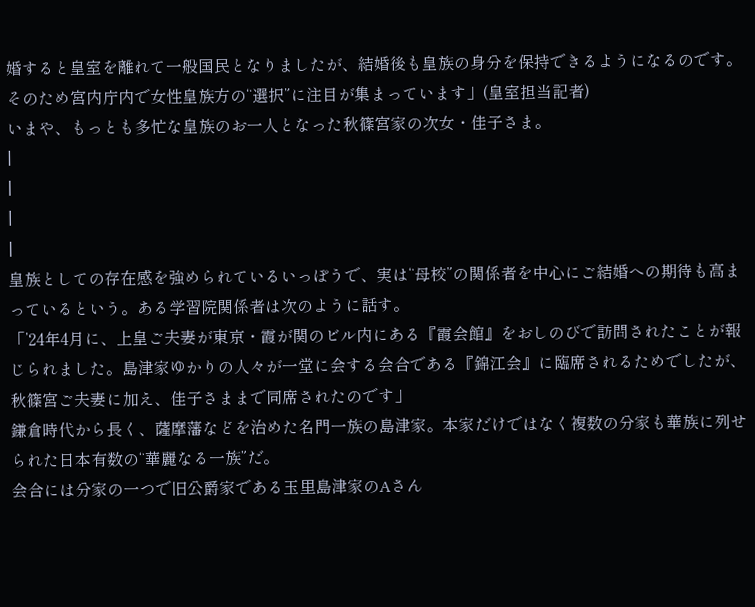婚すると皇室を離れて一般国民となりましたが、結婚後も皇族の身分を保持できるようになるのです。そのため宮内庁内で女性皇族方の“選択”に注目が集まっています」(皇室担当記者)
いまや、もっとも多忙な皇族のお一人となった秋篠宮家の次女・佳子さま。
|
|
|
|
皇族としての存在感を強められているいっぽうで、実は“母校”の関係者を中心にご結婚への期待も高まっているという。ある学習院関係者は次のように話す。
「’24年4月に、上皇ご夫妻が東京・霞が関のビル内にある『霞会館』をおしのびで訪問されたことが報じられました。島津家ゆかりの人々が一堂に会する会合である『錦江会』に臨席されるためでしたが、秋篠宮ご夫妻に加え、佳子さままで同席されたのです」
鎌倉時代から長く、薩摩藩などを治めた名門一族の島津家。本家だけではなく複数の分家も華族に列せられた日本有数の“華麗なる一族”だ。
会合には分家の一つで旧公爵家である玉里島津家のAさん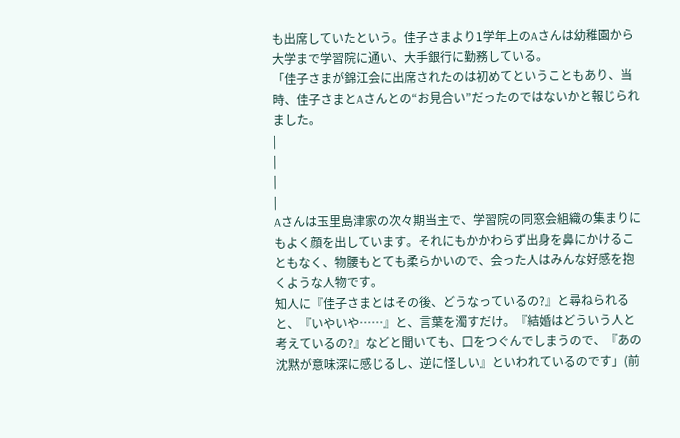も出席していたという。佳子さまより1学年上のAさんは幼稚園から大学まで学習院に通い、大手銀行に勤務している。
「佳子さまが錦江会に出席されたのは初めてということもあり、当時、佳子さまとAさんとの“お見合い”だったのではないかと報じられました。
|
|
|
|
Aさんは玉里島津家の次々期当主で、学習院の同窓会組織の集まりにもよく顔を出しています。それにもかかわらず出身を鼻にかけることもなく、物腰もとても柔らかいので、会った人はみんな好感を抱くような人物です。
知人に『佳子さまとはその後、どうなっているの?』と尋ねられると、『いやいや……』と、言葉を濁すだけ。『結婚はどういう人と考えているの?』などと聞いても、口をつぐんでしまうので、『あの沈黙が意味深に感じるし、逆に怪しい』といわれているのです」(前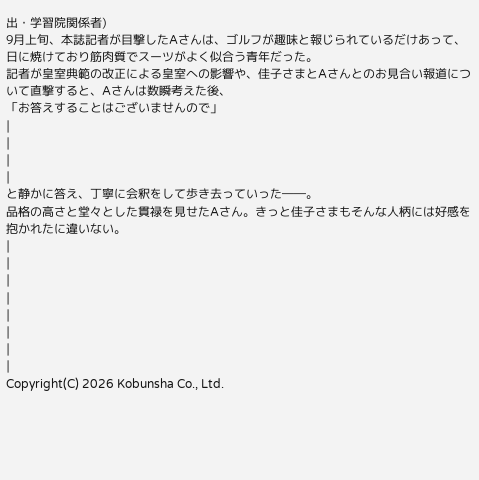出・学習院関係者)
9月上旬、本誌記者が目撃したAさんは、ゴルフが趣味と報じられているだけあって、日に焼けており筋肉質でスーツがよく似合う青年だった。
記者が皇室典範の改正による皇室への影響や、佳子さまとAさんとのお見合い報道について直撃すると、Aさんは数瞬考えた後、
「お答えすることはございませんので」
|
|
|
|
と静かに答え、丁寧に会釈をして歩き去っていった――。
品格の高さと堂々とした貫禄を見せたAさん。きっと佳子さまもそんな人柄には好感を抱かれたに違いない。
|
|
|
|
|
|
|
|
Copyright(C) 2026 Kobunsha Co., Ltd.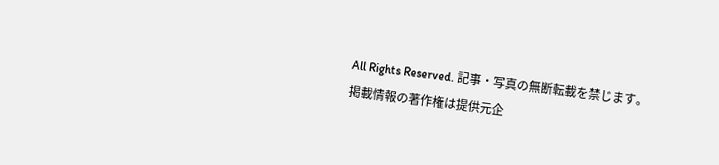All Rights Reserved. 記事・写真の無断転載を禁じます。
掲載情報の著作権は提供元企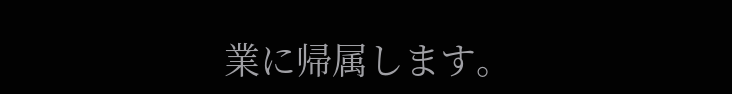業に帰属します。